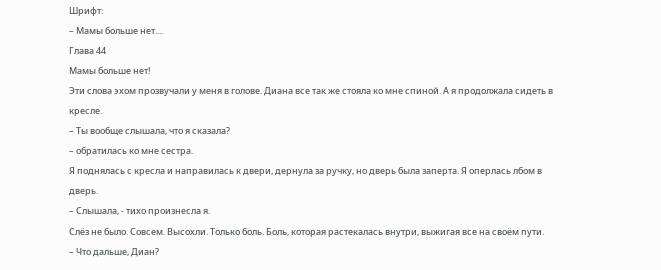Шрифт:
– Мамы больше нет....
Глава 44
Мамы больше нет!
Эти слова эхом прозвучали у меня в голове. Диана все так же стояла ко мне спиной. А я продолжала сидеть в кресле.
– Ты вообще слышала, что я сказала?
– обратилась ко мне сестра.
Я поднялась с кресла и направилась к двери, дернула за ручку, но дверь была заперта. Я оперлась лбом в дверь.
– Слышала, - тихо произнесла я.
Слёз не было. Совсем. Высохли. Только боль. Боль, которая растекалась внутри, выжигая все на своём пути.
– Что дальше, Диан?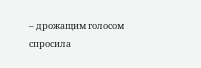– дрожащим голосом спросила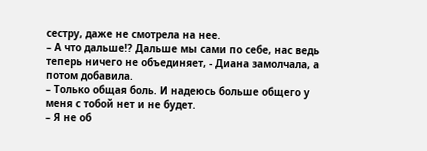сестру, даже не смотрела на нее.
– А что дальше!? Дальше мы сами по себе, нас ведь теперь ничего не объединяет, - Диана замолчала, а потом добавила.
– Только общая боль. И надеюсь больше общего у меня с тобой нет и не будет.
– Я не об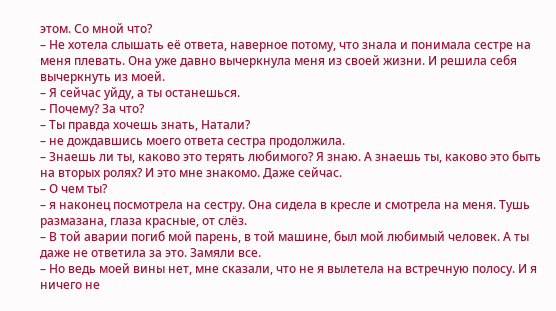этом. Со мной что?
– Не хотела слышать её ответа, наверное потому, что знала и понимала сестре на меня плевать. Она уже давно вычеркнула меня из своей жизни. И решила себя вычеркнуть из моей.
– Я сейчас уйду, а ты останешься.
– Почему? За что?
– Ты правда хочешь знать, Натали?
– не дождавшись моего ответа сестра продолжила.
– Знаешь ли ты, каково это терять любимого? Я знаю. А знаешь ты, каково это быть на вторых ролях? И это мне знакомо. Даже сейчас.
– О чем ты?
– я наконец посмотрела на сестру. Она сидела в кресле и смотрела на меня. Тушь размазана, глаза красные, от слёз.
– В той аварии погиб мой парень, в той машине, был мой любимый человек. А ты даже не ответила за это. Замяли все.
– Но ведь моей вины нет, мне сказали, что не я вылетела на встречную полосу. И я ничего не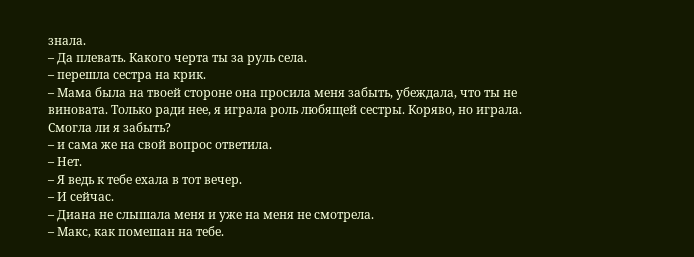знала.
– Да плевать. Какого черта ты за руль села.
– перешла сестра на крик.
– Мама была на твоей стороне она просила меня забыть, убеждала, что ты не виновата. Только ради нее, я играла роль любящей сестры. Коряво, но играла. Смогла ли я забыть?
– и сама же на свой вопрос ответила.
– Нет.
– Я ведь к тебе ехала в тот вечер.
– И сейчас.
– Диана не слышала меня и уже на меня не смотрела.
– Макс, как помешан на тебе.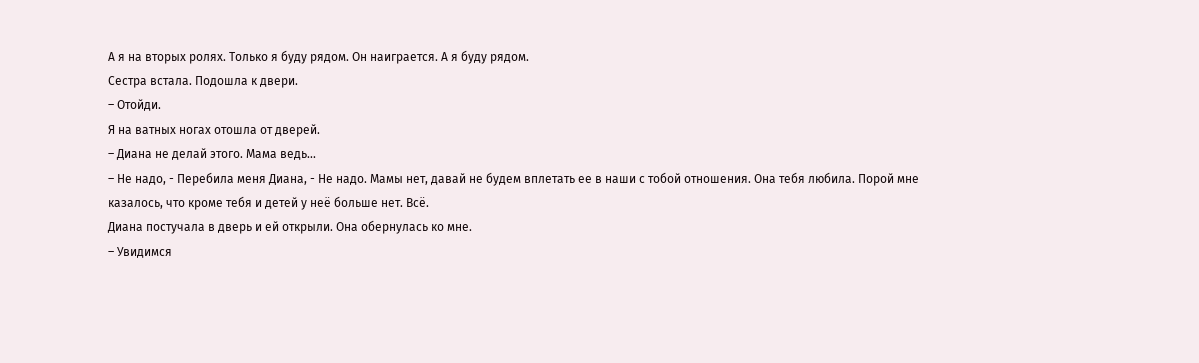А я на вторых ролях. Только я буду рядом. Он наиграется. А я буду рядом.
Сестра встала. Подошла к двери.
– Отойди.
Я на ватных ногах отошла от дверей.
– Диана не делай этого. Мама ведь...
– Не надо, - Перебила меня Диана, - Не надо. Мамы нет, давай не будем вплетать ее в наши с тобой отношения. Она тебя любила. Порой мне казалось, что кроме тебя и детей у неё больше нет. Всё.
Диана постучала в дверь и ей открыли. Она обернулась ко мне.
– Увидимся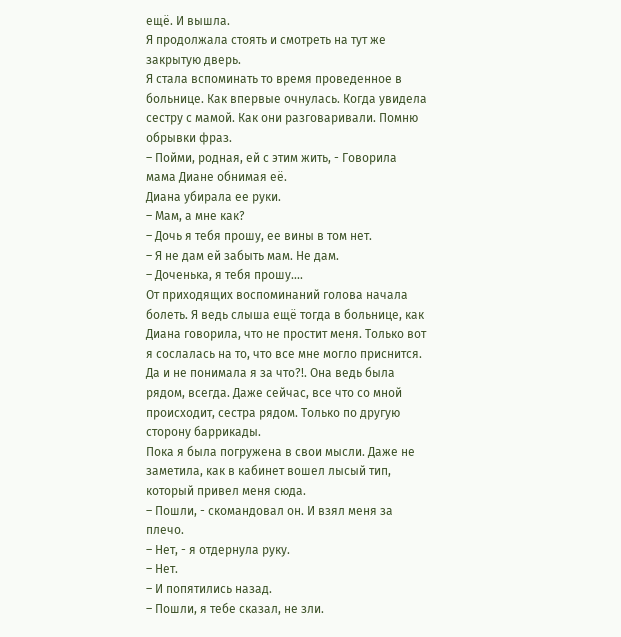ещё. И вышла.
Я продолжала стоять и смотреть на тут же закрытую дверь.
Я стала вспоминать то время проведенное в больнице. Как впервые очнулась. Когда увидела сестру с мамой. Как они разговаривали. Помню обрывки фраз.
– Пойми, родная, ей с этим жить, - Говорила мама Диане обнимая её.
Диана убирала ее руки.
– Мам, а мне как?
– Дочь я тебя прошу, ее вины в том нет.
– Я не дам ей забыть мам. Не дам.
– Доченька, я тебя прошу....
От приходящих воспоминаний голова начала болеть. Я ведь слыша ещё тогда в больнице, как Диана говорила, что не простит меня. Только вот я сослалась на то, что все мне могло приснится. Да и не понимала я за что?!. Она ведь была рядом, всегда. Даже сейчас, все что со мной происходит, сестра рядом. Только по другую сторону баррикады.
Пока я была погружена в свои мысли. Даже не заметила, как в кабинет вошел лысый тип, который привел меня сюда.
– Пошли, - скомандовал он. И взял меня за плечо.
– Нет, - я отдернула руку.
– Нет.
– И попятились назад.
– Пошли, я тебе сказал, не зли.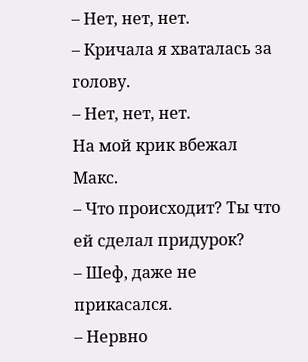– Нет, нет, нет.
– Кричала я хваталась за голову.
– Нет, нет, нет.
На мой крик вбежал Макс.
– Что происходит? Ты что ей сделал придурок?
– Шеф, даже не прикасался.
– Нервно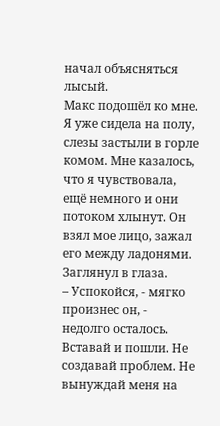начал объясняться лысый.
Макс подошёл ко мне. Я уже сидела на полу, слезы застыли в горле комом. Мне казалось, что я чувствовала, ещё немного и они потоком хлынут. Он взял мое лицо, зажал его между ладонями. Заглянул в глаза.
– Успокойся, - мягко произнес он, - недолго осталось. Вставай и пошли. Не создавай проблем. Не вынуждай меня на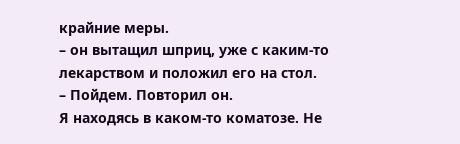крайние меры.
– он вытащил шприц, уже с каким-то лекарством и положил его на стол.
– Пойдем. Повторил он.
Я находясь в каком-то коматозе. Не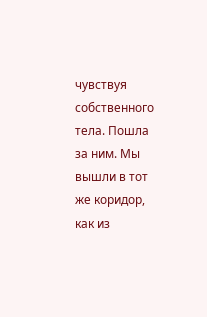чувствуя собственного тела. Пошла за ним. Мы вышли в тот же коридор, как из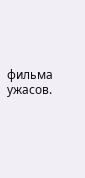фильма ужасов.